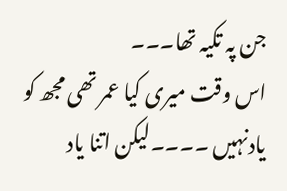جن پہ تکیہ تھا۔۔۔
اس وقت میری کیا عمر تھی مجھ کو یادنہیں ۔۔۔۔لیکن اتنا یاد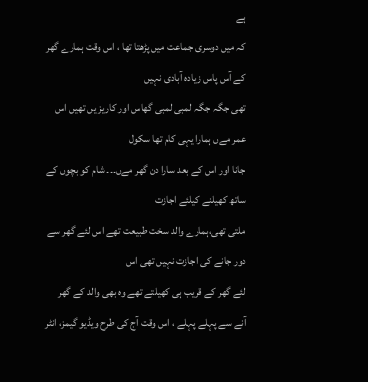ہے
کہ میں دوسری جماعت میں پڑھتا تھا ، اس وقت ہمارے گھر کے آس پاس زیادہ آبادی نہیں
تھی جگہ جگہ لمبی لمبی گھاس اور کاریز یں تھیں اس عمر مےں ہمارا یہی کام تھا سکول
جانا اور اس کے بعد سارا دن گھر مےں۔۔۔ شام کو بچوں کے ساتھ کھیلنے کیلئے اجازت
ملتی تھی،ہمارے والد سخت طبیعت تھے اس لئے گھر سے دور جانے کی اجازت نہیں تھی اس
لئے گھر کے قریب ہی کھیلتے تھے وہ بھی والد کے گھر
آنے سے پہلے پہلے ، اس وقت آج کی طرح ویڈیو گیمز، انٹر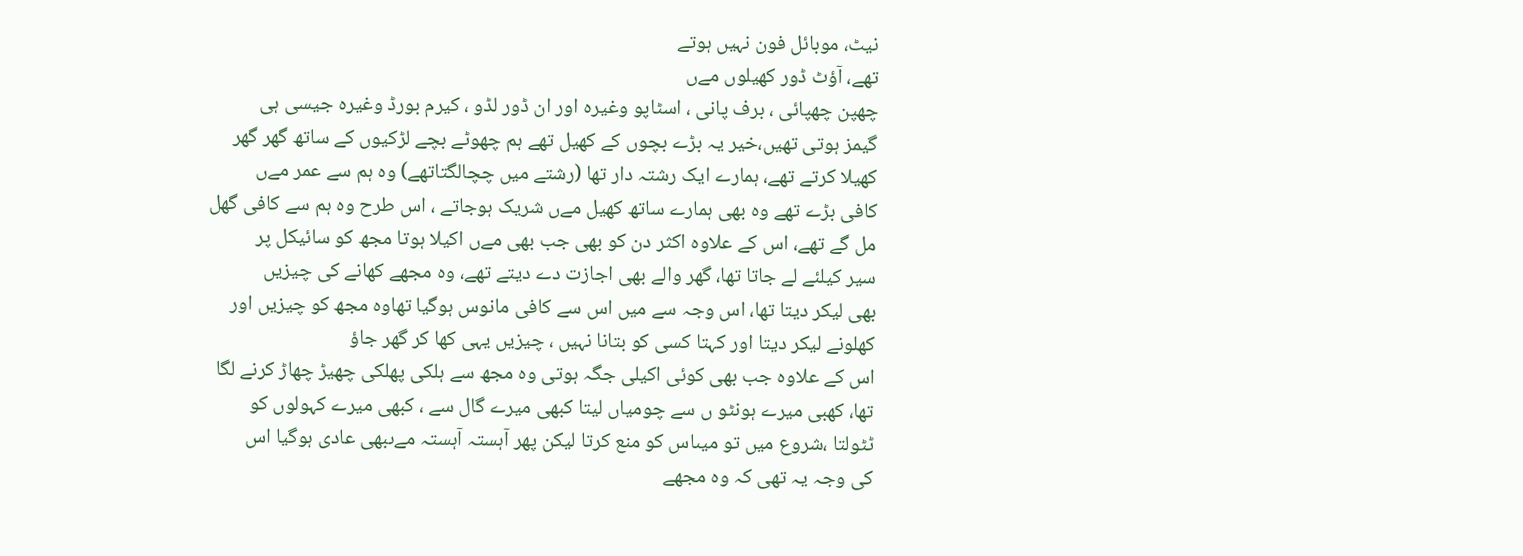نیٹ، موبائل فون نہیں ہوتے
تھے، آؤٹ ڈور کھیلوں مےں
چھپن چھپائی ، برف پانی ، اسٹاپو وغیرہ اور ان ڈور لڈو ، کیرم بورڈ وغیرہ جیسی ہی
گیمز ہوتی تھیں،خیر یہ بڑے بچوں کے کھیل تھے ہم چھوٹے بچے لڑکیوں کے ساتھ گھر گھر
کھیلا کرتے تھے، ہمارے ایک رشتہ دار تھا (رشتے میں چچالگتاتھے) وہ ہم سے عمر مےں
کافی بڑے تھے وہ بھی ہمارے ساتھ کھیل مےں شریک ہوجاتے ، اس طرح وہ ہم سے کافی گھل
مل گے تھے، اس کے علاوہ اکثر دن کو بھی جب بھی مےں اکیلا ہوتا مجھ کو سائیکل پر
سیر کیلئے لے جاتا تھا، گھر والے بھی اجازت دے دیتے تھے، وہ مجھے کھانے کی چیزیں
بھی لیکر دیتا تھا، اس وجہ سے میں اس سے کافی مانوس ہوگیا تھاوہ مجھ کو چیزیں اور
کھلونے لیکر دیتا اور کہتا کسی کو بتانا نہیں ، چیزیں یہی کھا کر گھر جاؤ
اس کے علاوہ جب بھی کوئی اکیلی جگہ ہوتی وہ مجھ سے ہلکی پھلکی چھیڑ چھاڑ کرنے لگا
تھا، کھبی میرے ہونٹو ں سے چومیاں لیتا کبھی میرے گال سے ، کبھی میرے کہولوں کو
ٹٹولتا ،شروع میں تو میںاس کو منع کرتا لیکن پھر آہستہ آہستہ مےںبھی عادی ہوگیا اس
کی وجہ یہ تھی کہ وہ مجھے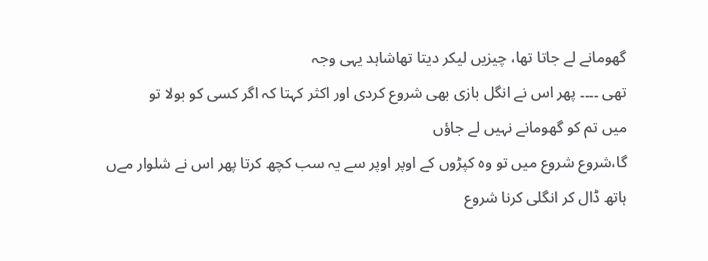گھومانے لے جاتا تھا، چیزیں لیکر دیتا تھاشاہد یہی وجہ
تھی ۔۔۔۔ پھر اس نے انگل بازی بھی شروع کردی اور اکثر کہتا کہ اگر کسی کو بولا تو
میں تم کو گھومانے نہیں لے جاؤں
گا،شروع شروع میں تو وہ کپڑوں کے اوپر اوپر سے یہ سب کچھ کرتا پھر اس نے شلوار مےں
ہاتھ ڈال کر انگلی کرنا شروع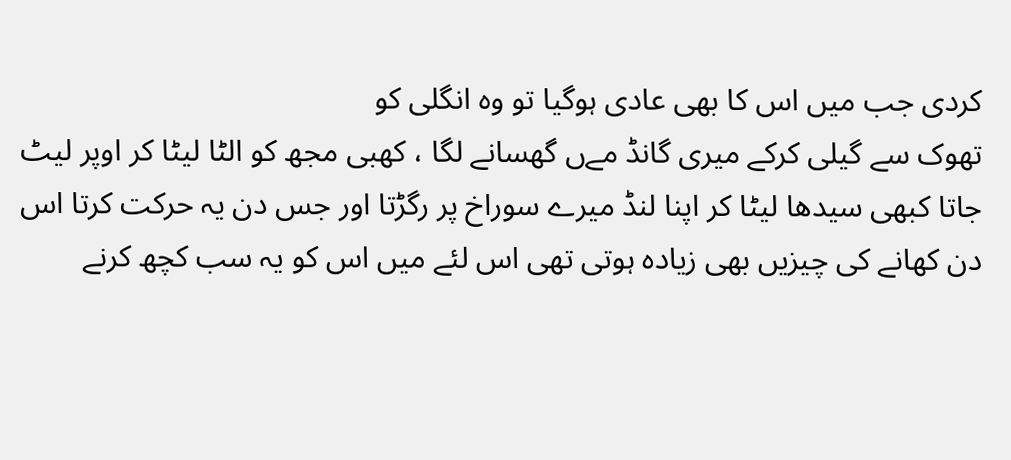کردی جب میں اس کا بھی عادی ہوگیا تو وہ انگلی کو
تھوک سے گیلی کرکے میری گانڈ مےں گھسانے لگا ، کھبی مجھ کو الٹا لیٹا کر اوپر لیٹ
جاتا کبھی سیدھا لیٹا کر اپنا لنڈ میرے سوراخ پر رگڑتا اور جس دن یہ حرکت کرتا اس
دن کھانے کی چیزیں بھی زیادہ ہوتی تھی اس لئے میں اس کو یہ سب کچھ کرنے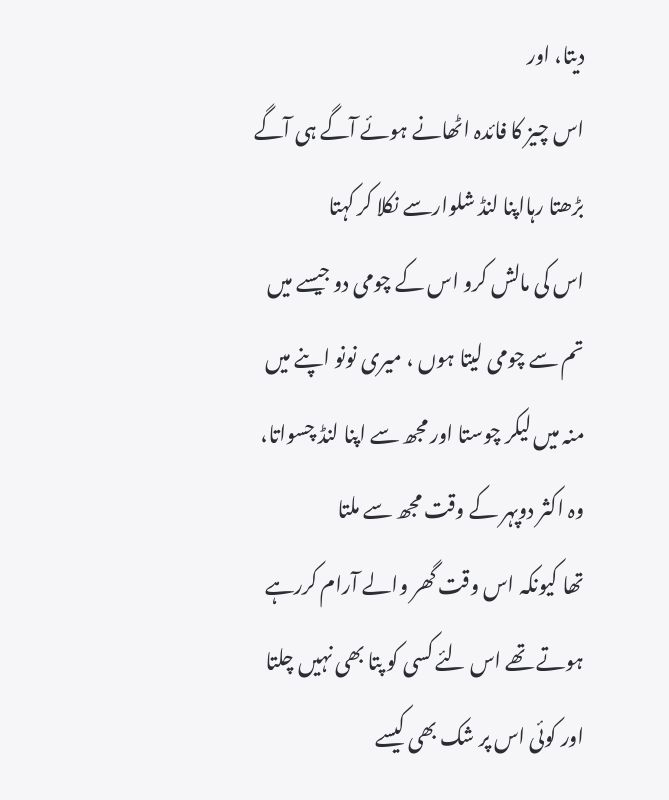دیتا، اور
اس چیز کا فائدہ اٹھانے ہوئے آگے ہی آگے بڑھتا رہااپنا لنڈ شلوارسے نکلا کر کہتا
اس کی مالش کرو اس کے چومی دو جیسے میں تم سے چومی لیتا ہوں ، میری نونو اپنے میں
منہ میں لیکر چوستا اور مجھ سے اپنا لنڈ چسواتا، وہ اکثر دوپہر کے وقت مجھ سے ملتا
تھا کیونکہ اس وقت گھر والے آرام کررہے ہوتے تھے اس لئے کسی کو پتا بھی نہیں چلتا
اور کوئی اس پر شک بھی کیسے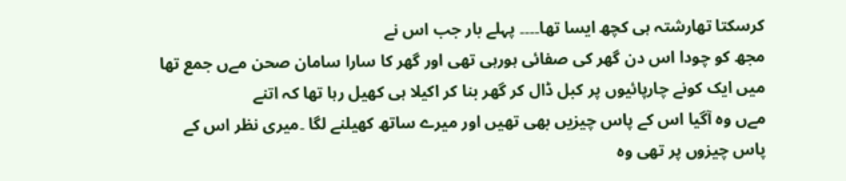کرسکتا تھارشتہ ہی کچھ ایسا تھا۔۔۔۔ پہلے بار جب اس نے
مجھ کو چودا اس دن گھر کی صفائی ہورہی تھی اور گھر کا سارا سامان صحن مےں جمع تھا
میں ایک کونے چارپائیوں پر کبل ڈال کر گھر بنا کر اکیلا ہی کھیل رہا تھا کہ اتنے
مےں وہ آگیا اس کے پاس چیزیں بھی تھیں اور میرے ساتھ کھیلنے لگا ۔میری نظر اس کے
پاس چیزوں پر تھی وہ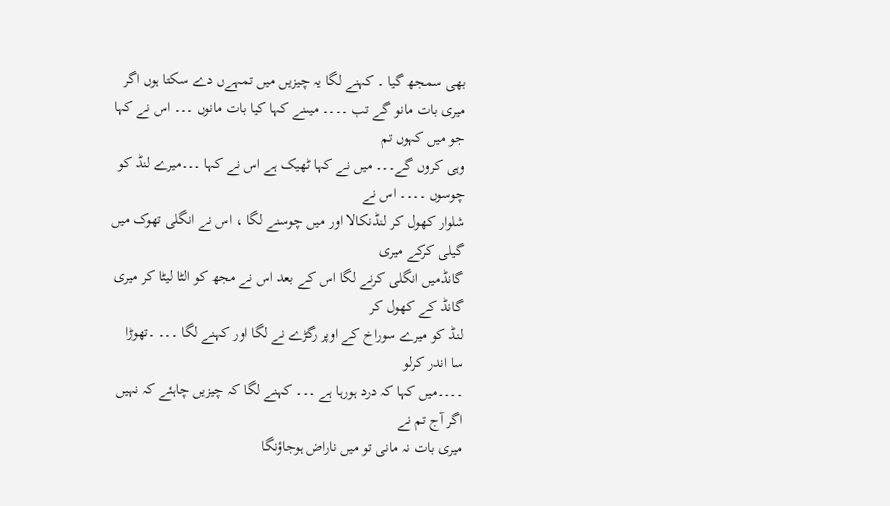بھی سمجھ گیا ۔ کہنے لگا یہ چیزیں میں تمہےں دے سکتا ہوں اگر
میری بات مانو گے تب ۔۔۔۔ میںنے کہا کیا بات مانوں ۔۔۔ اس نے کہا جو میں کہوں تم
وہی کروں گے۔۔۔ میں نے کہا ٹھیک ہے اس نے کہا ۔۔۔میرے لنڈ کو چوسوں ۔۔۔۔ اس نے
شلوار کھول کر لنڈنکالا اور میں چوسنے لگا ، اس نے انگلی تھوک میں گیلی کرکے میری
گانڈمیں انگلی کرنے لگا اس کے بعد اس نے مجھ کو الٹا لیٹا کر میری گانڈ کے کھول کر
لنڈ کو میرے سوراخ کے اوپر رگڑے نے لگا اور کہنے لگا ۔۔۔ ۔تھوڑا سا اندر کرلو
۔۔۔۔میں کہا کہ درد ہورہا ہے ۔۔۔ کہنے لگا کہ چیزیں چاہئے کہ نہیں اگر آج تم نے
میری بات نہ مانی تو میں ناراض ہوجاؤنگا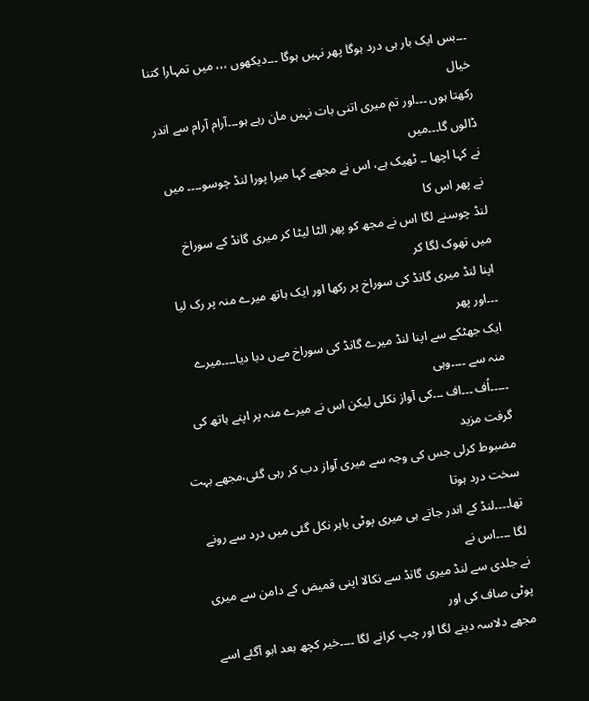۔۔۔بس ایک بار ہی درد ہوگا پھر نہیں ہوگا ۔۔۔دیکھوں ،،، میں تمہارا کتنا خیال
رکھتا ہوں ۔۔۔اور تم میری اتنی بات نہیں مان رہے ہو۔۔۔آرام آرام سے اندر ڈالوں گا۔۔۔میں
نے کہا اچھا ۔۔ ٹھیک ہے، اس نے مجھے کہا میرا پورا لنڈ چوسو۔۔۔۔ میں نے پھر اس کا
لنڈ چوسنے لگا اس نے مجھ کو پھر الٹا لیٹا کر میری گانڈ کے سوراخ میں تھوک لگا کر
اپنا لنڈ میری گانڈ کی سوراخ پر رکھا اور ایک ہاتھ میرے منہ پر رک لیا ۔۔۔اور پھر
ایک جھٹکے سے اپنا لنڈ میرے گانڈ کی سوراخ مےں دبا دیا۔۔۔۔میرے منہ سے ۔۔۔۔وہی
۔۔۔۔۔اُف ۔۔۔اف ۔۔۔کی آواز نکلی لیکن اس نے میرے منہ پر اپنے ہاتھ کی گرفت مزید
مضبوط کرلی جس کی وجہ سے میری آواز دب کر رہی گئی،مجھے بہت سخت درد ہوتا
تھا۔۔۔۔لنڈ کے اندر جاتے ہی میری پوٹی باہر نکل گئی میں درد سے رونے لگا ۔۔۔۔اس نے
نے جلدی سے لنڈ میری گانڈ سے نکالا اپنی قمیض کے دامن سے میری پوٹی صاف کی اور
مجھے دلاسہ دینے لگا اور چپ کرانے لگا ۔۔۔۔خیر کچھ بعد ابو آگئے اسے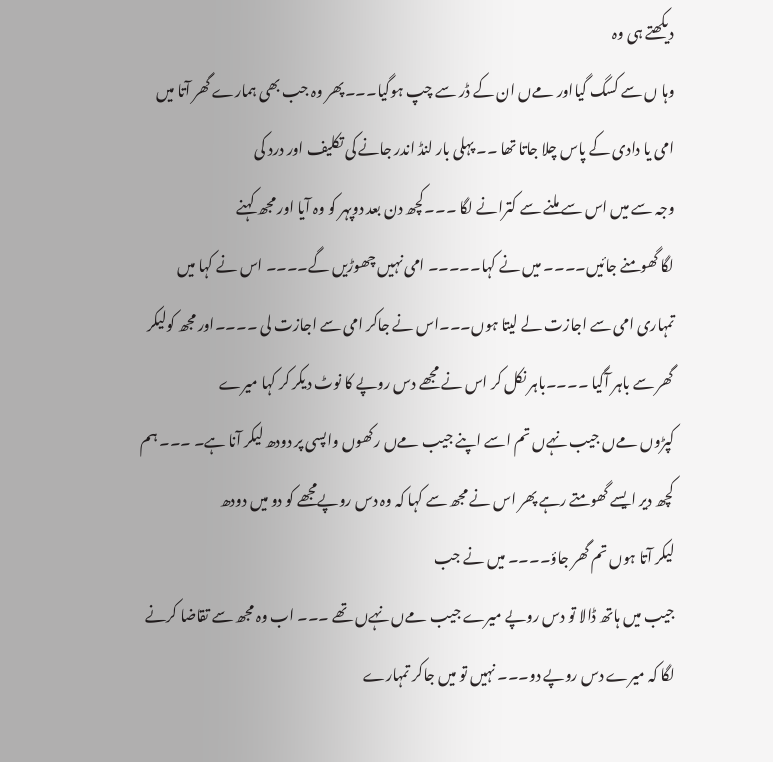دیکھتے ہی وہ
وہا ں سے کسگ گیااور مےں ان کے ڈر سے چپ ہوگیا۔۔۔پھر وہ جب بھی ہمارے گھر آتا میں
امی یا دادی کے پاس چلا جاتا تھا ۔۔ پہلی بار لنڈ اندر جانے کی تکلیف اور درد کی
وجہ سے میں اس سے ملنے سے کترانے لگا ۔۔۔کچھ دن بعد دوپہر کو وہ آیا اور مجھ کہنے
لگا گھومنے جائیں۔۔۔۔ میں نے کہا۔۔۔۔۔ امی نہیں چھوڑیں گے۔۔۔۔ اس نے کہا میں
تمہاری امی سے اجازت لے لیتا ہوں۔۔۔اس نے جاکر امی سے اجازت لی ۔۔۔۔اور مجھ کولیکر
گھر سے باہر آگیا ۔۔۔۔باہر نکل کر اس نے مجھے دس روپے کا نوٹ دیکر کر کہا میرے
کپڑوں مےں جیب نہےں تم اسے اپنے جیب مےں رکھوں واپسی پر دودھ لیکر آنا ہے۔ ۔۔۔ ہم
کچھ دیر ایسے گھومتے رہے پھر اس نے مجھ سے کہا کہ وہ دس روپےمجھے کو دو میں دودھ
لیکر آتا ہوں تم گھر جاؤ۔۔۔۔ میں نے جب
جیب میں ہاتھ ڈالا تو دس روپے میرے جیب مےں نہےں تھے ۔۔۔ اب وہ مجھ سے تقاضا کرنے
لگا کہ میرے دس روپے دو۔۔۔ نہیں تو میں جاکر تمہارے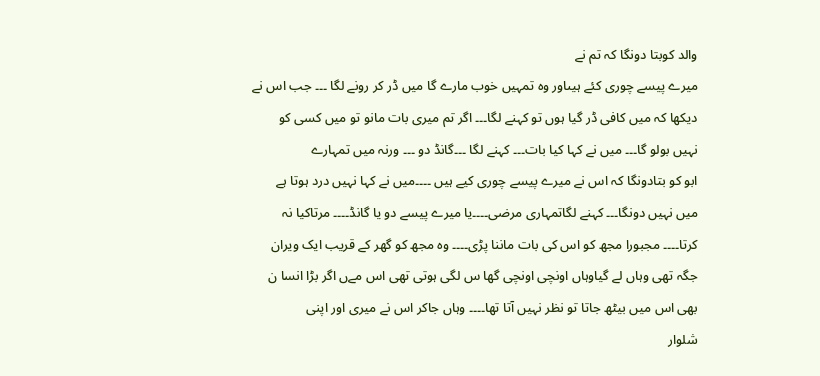والد کوبتا دونگا کہ تم نے
میرے پیسے چوری کئے ہیںاور وہ تمہیں خوب مارے گا میں ڈر کر رونے لگا ۔۔۔ جب اس نے
دیکھا کہ میں کافی ڈر گیا ہوں تو کہنے لگا۔۔۔ اگر تم میری بات مانو تو میں کسی کو
نہیں بولو گا۔۔۔ میں نے کہا کیا بات۔۔۔ کہنے لگا ۔۔۔گانڈ دو ۔۔۔ ورنہ میں تمہارے
ابو کو بتادونگا کہ اس نے میرے پیسے چوری کیے ہیں ۔۔۔۔میں نے کہا نہیں درد ہوتا ہے
میں نہیں دونگا۔۔۔ کہنے لگاتمہاری مرضی۔۔۔۔یا میرے پیسے دو یا گانڈ۔۔۔۔ مرتاکیا نہ
کرتا۔۔۔۔ مجبورا مجھ کو اس کی بات ماننا پڑی۔۔۔۔ وہ مجھ کو گھر کے قریب ایک ویران
جگہ تھی وہاں لے گیاوہاں اونچی اونچی گھا س لگی ہوتی تھی اس مےں اگر بڑا انسا ن
بھی اس میں بیٹھ جاتا تو نظر نہیں آتا تھا۔۔۔۔ وہاں جاکر اس نے میری اور اپنی
شلوار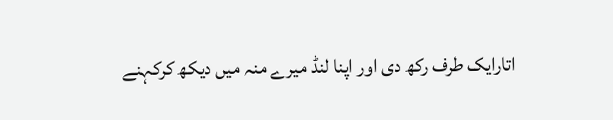اتارایک طرف رکھ دی اور اپنا لنڈ میرے منہ میں دیکھ کرکہنے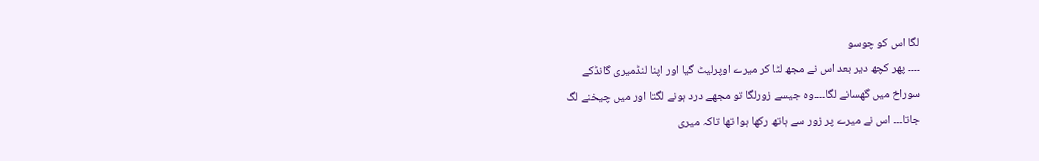لگا اس کو چوسو
۔۔۔۔ پھر کچھ دیر بعد اس نے مجھ لٹا کر میرے اوپرلیٹ گیا اور اپنا لنڈمیری گانڈکے
سوراخ میں گھسانے لگا۔۔۔۔وہ جیسے زورلگا تو مجھے درد ہونے لگتا اور میں چیخنے لگ
جاتا۔۔۔ اس نے میرے پر زور سے ہاتھ رکھا ہوا تھا تاکہ میری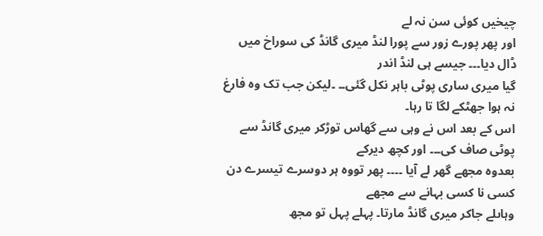چیخیں کوئی سن نہ لے
اور پھر پورے زور سے پورا لنڈ میری گانڈ کی سوراخ میں ڈال دیا۔۔۔ جیسے ہی لنڈ اندر
گیا میری ساری پوٹی باہر نکل گئی۔۔ ۔لیکن جب تک وہ فارغ نہ ہوا جھٹکے لگا تا رہا۔
اس کے بعد اس نے وہی سے گھاس توڑکر میری گانڈ سے پوٹی صاف کی۔۔۔ اور کچھ دیرکے
بعدوہ مجھے گھر لے آیا ۔۔۔۔ پھر تووہ ہر دوسرے تیسرے دن کسی نا کسی بہانے سے مجھے
وہاںلے جاکر میری گانڈ مارتا۔ پہلے پہل تو مجھ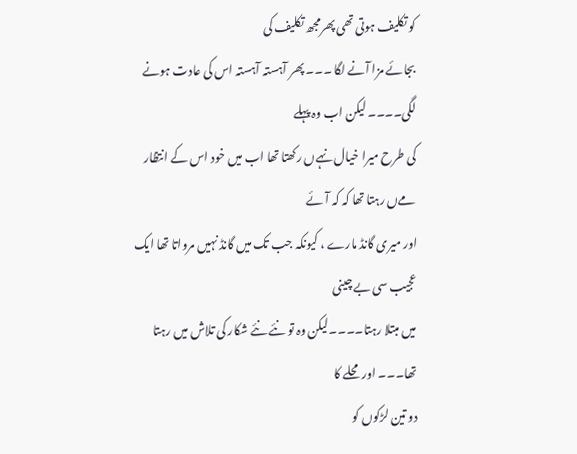کو تکلیف ہوتی تھی پھرمجھ تکلیف کی
بجائے مزا آنے لگا ۔۔۔ پھر آہستہ آہستہ اس کی عادت ہونے لگی۔۔۔۔ لیکن اب وہ پہلے
کی طرح میرا خیال نہےں رکھتا تھا اب میں خود اس کے انتظار مےں رہتا تھا کہ کہ آئے
اور میری گانڈ مارے ، کیونکہ جب تک میں گانڈ نہیں مرواتا تھا ایک عجیب سی بے چینی
میں مبتلا رہتا۔۔۔۔لیکن وہ تو نئے نئے شکار کی تلاش میں رہتا تھا۔۔۔ اور محلے کا
دو تین لڑکوں کو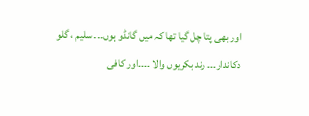اور بھی پتا چل گیا تھا کہ میں گانڈو ہوں۔۔۔ سلیم ، گلو
دکاندار۔۔۔ رند بکریوں والا ۔۔۔۔اور کافی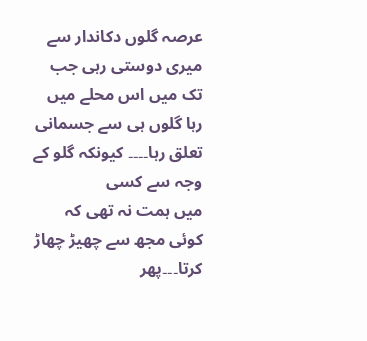عرصہ گلوں دکاندار سے میری دوستی رہی جب
تک میں اس محلے میں رہا گلوں ہی سے جسمانی تعلق رہا۔۔۔۔ کیونکہ گلو کے وجہ سے کسی
میں ہمت نہ تھی کہ کوئی مجھ سے چھیڑ چھاڑ کرتا۔۔۔پھر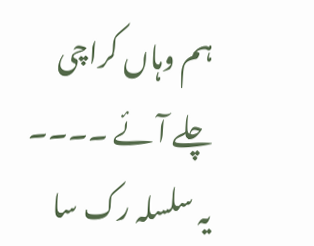ہم وہاں کراچی چلے آئے ۔۔۔۔
یہ سلسلہ رک سا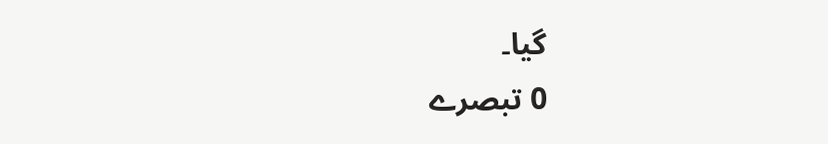گیا۔
0 تبصرے